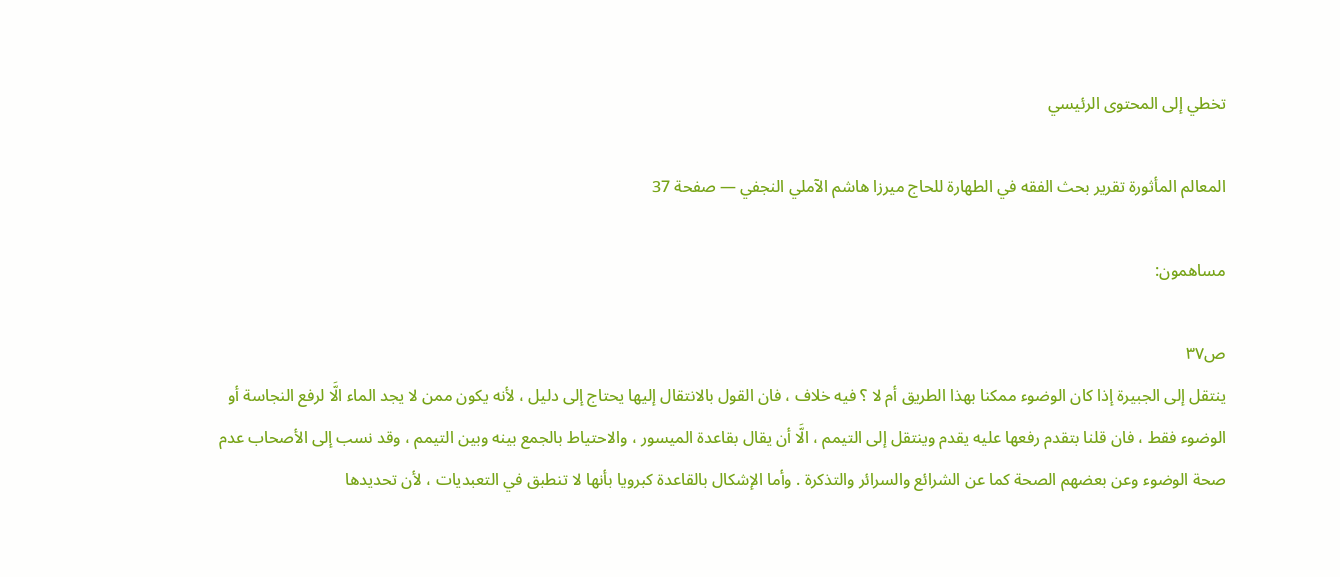تخطي إلى المحتوى الرئيسي

المعالم المأثورة تقرير بحث الفقه في الطهارة للحاج ميرزا هاشم الآملي النجفي — صفحة 37

مساهمون:

ص٣٧
ينتقل إلى الجبيرة إذا كان الوضوء ممكنا بهذا الطريق أم لا ؟ فيه خلاف ، فان القول بالانتقال إليها يحتاج إلى دليل ، لأنه يكون ممن لا يجد الماء الَّا لرفع النجاسة أو الوضوء فقط ، فان قلنا بتقدم رفعها عليه يقدم وينتقل إلى التيمم ، الَّا أن يقال بقاعدة الميسور ، والاحتياط بالجمع بينه وبين التيمم ، وقد نسب إلى الأصحاب عدم صحة الوضوء وعن بعضهم الصحة كما عن الشرائع والسرائر والتذكرة . وأما الإشكال بالقاعدة كبرويا بأنها لا تنطبق في التعبديات ، لأن تحديدها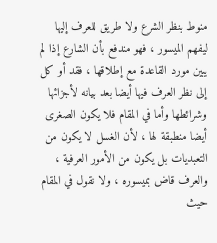منوط بنظر الشرع ولا طريق للعرف إليها ليفهم الميسور ، فهو مندفع بأن الشارع إذا لم يبين مورد القاعدة مع إطلاقها ، فقد أو كل إلى نظر العرف فيها أيضا بعد بيانه لأجزائها وشرائطها وأما في المقام فلا يكون الصغرى أيضا منطبقة لها ، لأن الغسل لا يكون من التعبديات بل يكون من الأمور العرفية ، والعرف قاض بميسوره ، ولا نقول في المقام حيث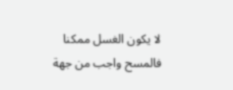لا يكون الغسل ممكنا فالمسح واجب من جهة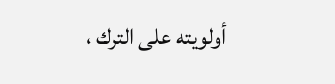أولويته على الترك ،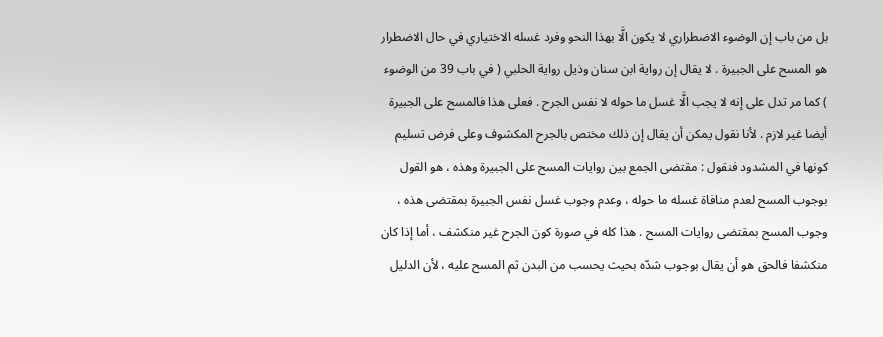بل من باب إن الوضوء الاضطراري لا يكون الَّا بهذا النحو وفرد غسله الاختياري في حال الاضطرار هو المسح على الجبيرة . لا يقال إن رواية ابن سنان وذيل رواية الحلبي ( في باب 39 من الوضوء ) كما مر تدل على إنه لا يجب الَّا غسل ما حوله لا نفس الجرح . فعلى هذا فالمسح على الجبيرة أيضا غير لازم . لأنا نقول يمكن أن يقال إن ذلك مختص بالجرح المكشوف وعلى فرض تسليم كونها في المشدود فنقول : مقتضى الجمع بين روايات المسح على الجبيرة وهذه ، هو القول بوجوب المسح لعدم منافاة غسله ما حوله ، وعدم وجوب غسل نفس الجبيرة بمقتضى هذه ، وجوب المسح بمقتضى روايات المسح . هذا كله في صورة كون الجرح غير منكشف ، أما إذا كان منكشفا فالحق هو أن يقال بوجوب شدّه بحيث يحسب من البدن ثم المسح عليه ، لأن الدليل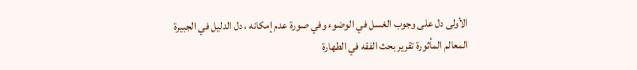الأولى دل على وجوب الغسل في الوضوء وفي صورة عدم إمكانه ، دل الدليل في الجبيرة
المعالم المأثورة تقرير بحث الفقه في الطهارة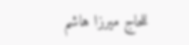للحاج ميرزا هاشم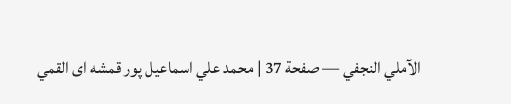الآملي النجفي — صفحة 37 | محمد علي اسماعيل پور قمشه اى القمي